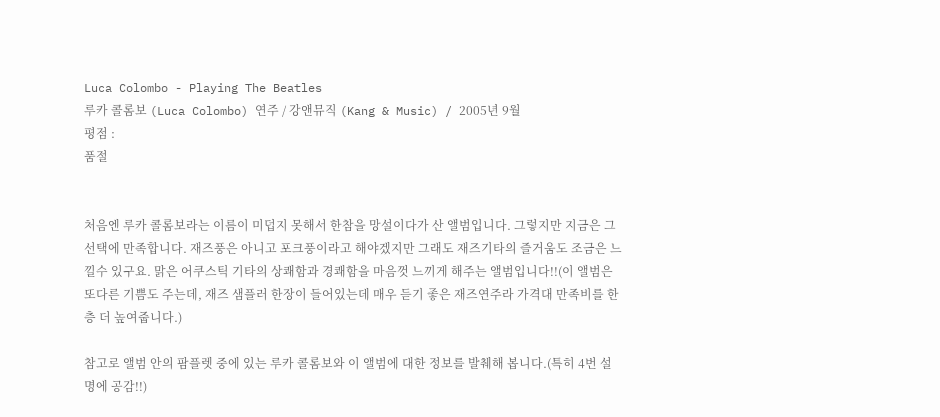Luca Colombo - Playing The Beatles
루카 콜롬보 (Luca Colombo) 연주 / 강앤뮤직 (Kang & Music) / 2005년 9월
평점 :
품절


처음엔 루카 콜롬보라는 이름이 미덥지 못해서 한참을 망설이다가 산 앨범입니다. 그렇지만 지금은 그 선택에 만족합니다. 재즈풍은 아니고 포크풍이라고 해야겠지만 그래도 재즈기타의 즐거움도 조금은 느낄수 있구요. 맑은 어쿠스틱 기타의 상쾌함과 경쾌함을 마음껏 느끼게 해주는 앨범입니다!!(이 앨범은 또다른 기쁨도 주는데, 재즈 샘플러 한장이 들어있는데 매우 듣기 좋은 재즈연주라 가격대 만족비를 한층 더 높여줍니다.)

참고로 앨범 안의 팜플렛 중에 있는 루카 콜롬보와 이 앨범에 대한 정보를 발췌해 봅니다.(특히 4번 설명에 공감!!)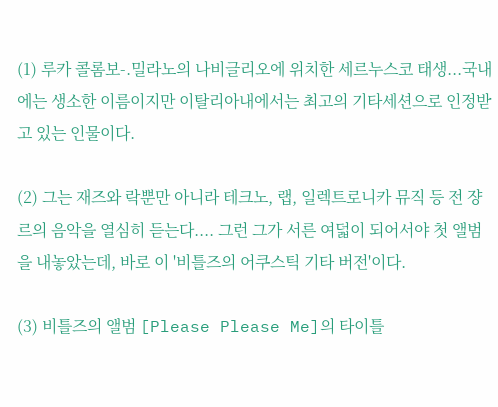(1) 루카 콜롬보-.밀라노의 나비글리오에 위치한 세르누스코 태생...국내에는 생소한 이름이지만 이탈리아내에서는 최고의 기타세션으로 인정받고 있는 인물이다.

(2) 그는 재즈와 락뿐만 아니라 테크노, 랩, 일렉트로니카 뮤직 등 전 쟝르의 음악을 열심히 듣는다.... 그런 그가 서른 여덟이 되어서야 첫 앨범을 내놓았는데, 바로 이 '비틀즈의 어쿠스틱 기타 버전'이다.

(3) 비틀즈의 앨범 [Please Please Me]의 타이틀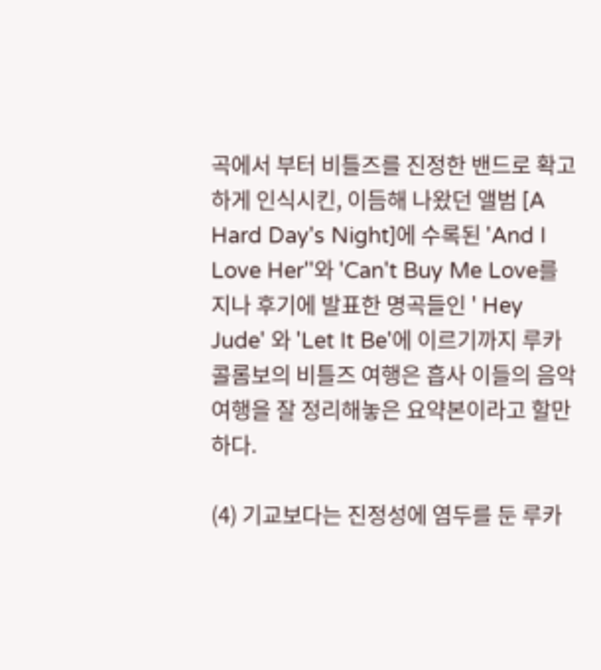곡에서 부터 비틀즈를 진정한 밴드로 확고하게 인식시킨, 이듬해 나왔던 앨범 [A Hard Day's Night]에 수록된 'And I Love Her''와 'Can't Buy Me Love를 지나 후기에 발표한 명곡들인 ' Hey Jude' 와 'Let It Be'에 이르기까지 루카 콜롬보의 비틀즈 여행은 흡사 이들의 음악여행을 잘 정리해놓은 요약본이라고 할만하다.

(4) 기교보다는 진정성에 염두를 둔 루카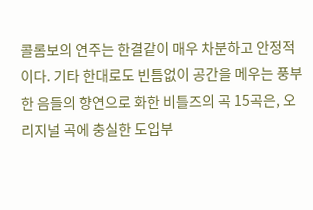콜롬보의 연주는 한결같이 매우 차분하고 안정적이다. 기타 한대로도 빈틈없이 공간을 메우는 풍부한 음들의 향연으로 화한 비틀즈의 곡 15곡은, 오리지널 곡에 충실한 도입부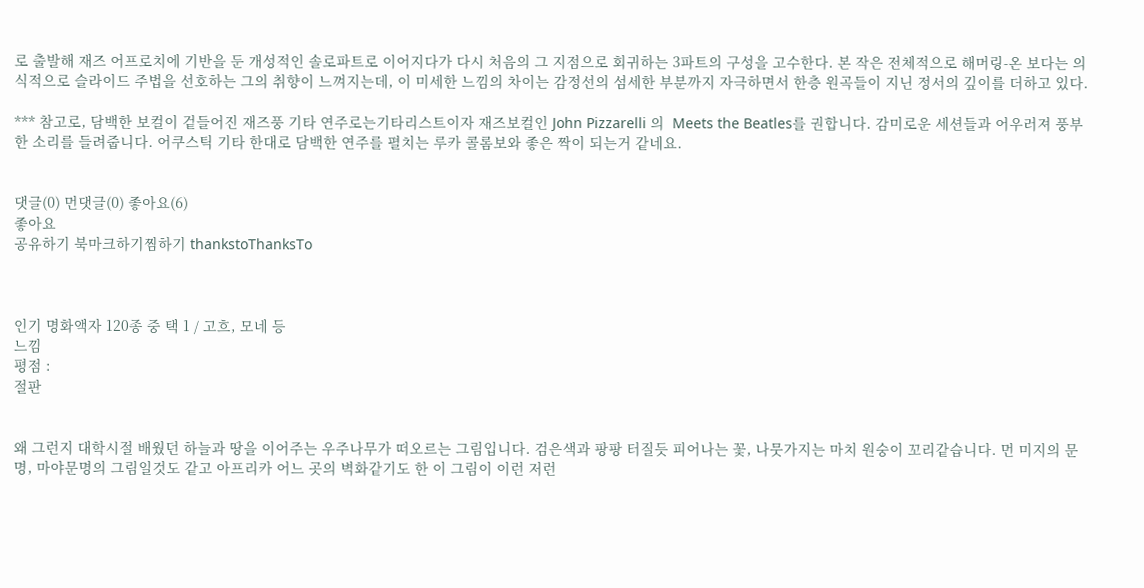로 출발해 재즈 어프로치에 기반을 둔 개성적인 솔로파트로 이어지다가 다시 처음의 그 지점으로 회귀하는 3파트의 구성을 고수한다. 본 작은 전체적으로 해머링-온 보다는 의식적으로 슬라이드 주법을 선호하는 그의 취향이 느껴지는데, 이 미세한 느낌의 차이는 감정선의 섬세한 부분까지 자극하면서 한층 원곡들이 지닌 정서의 깊이를 더하고 있다.

*** 참고로, 담백한 보컬이 겉들어진 재즈풍 기타 연주로는기타리스트이자 재즈보컬인 John Pizzarelli 의  Meets the Beatles를 권합니다. 감미로운 세션들과 어우러져 풍부한 소리를 들려줍니다. 어쿠스틱 기타 한대로 담백한 연주를 펼치는 루카 콜롬보와 좋은 짝이 되는거 같네요.


댓글(0) 먼댓글(0) 좋아요(6)
좋아요
공유하기 북마크하기찜하기 thankstoThanksTo



인기 명화액자 120종 중 택 1 / 고흐, 모네 등
느낌
평점 :
절판


왜 그런지 대학시절 배웠던 하늘과 땅을 이어주는 우주나무가 떠오르는 그림입니다. 검은색과 팡팡 터질듯 피어나는 꽃, 나뭇가지는 마치 원숭이 꼬리같습니다. 먼 미지의 문명, 마야문명의 그림일것도 같고 아프리카 어느 곳의 벽화같기도 한 이 그림이 이런 저런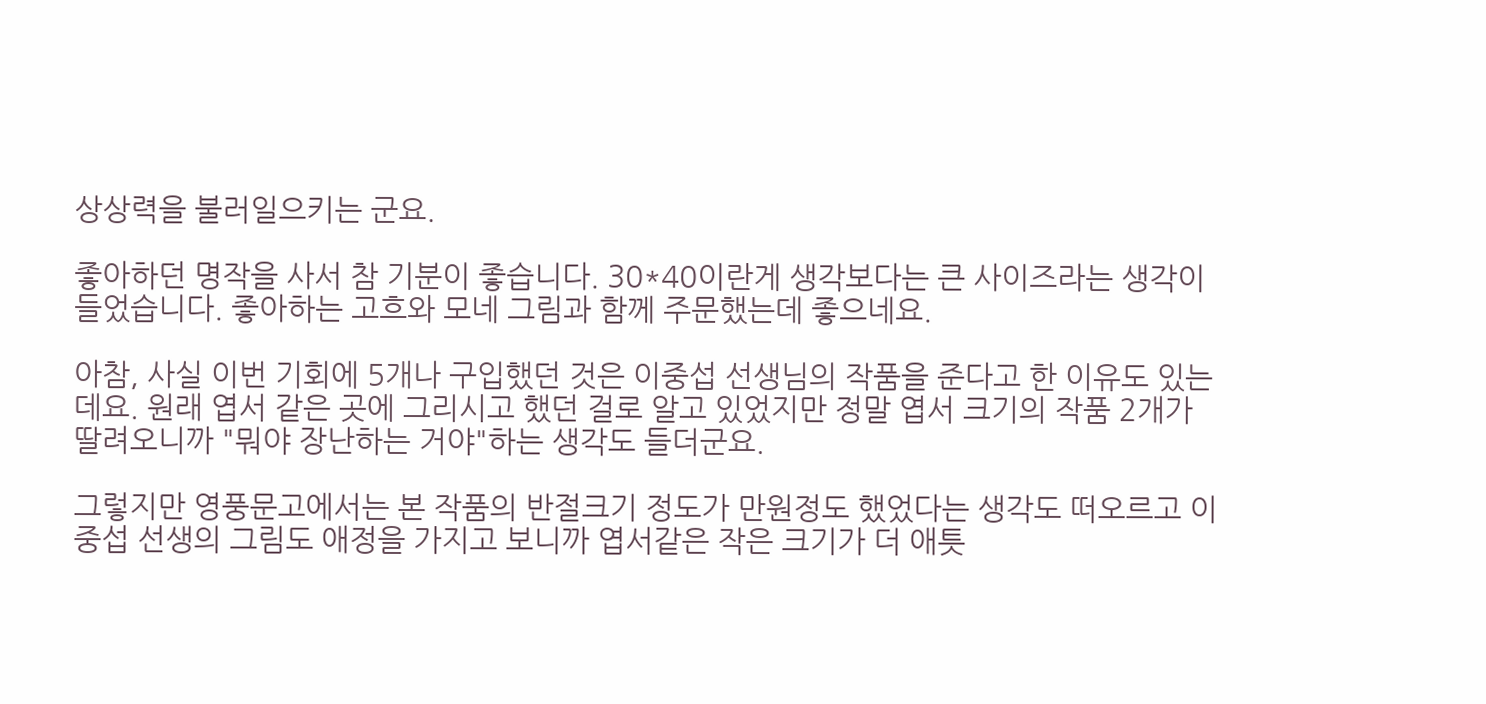상상력을 불러일으키는 군요.

좋아하던 명작을 사서 참 기분이 좋습니다. 30*40이란게 생각보다는 큰 사이즈라는 생각이 들었습니다. 좋아하는 고흐와 모네 그림과 함께 주문했는데 좋으네요.

아참, 사실 이번 기회에 5개나 구입했던 것은 이중섭 선생님의 작품을 준다고 한 이유도 있는데요. 원래 엽서 같은 곳에 그리시고 했던 걸로 알고 있었지만 정말 엽서 크기의 작품 2개가 딸려오니까 "뭐야 장난하는 거야"하는 생각도 들더군요.

그렇지만 영풍문고에서는 본 작품의 반절크기 정도가 만원정도 했었다는 생각도 떠오르고 이중섭 선생의 그림도 애정을 가지고 보니까 엽서같은 작은 크기가 더 애틋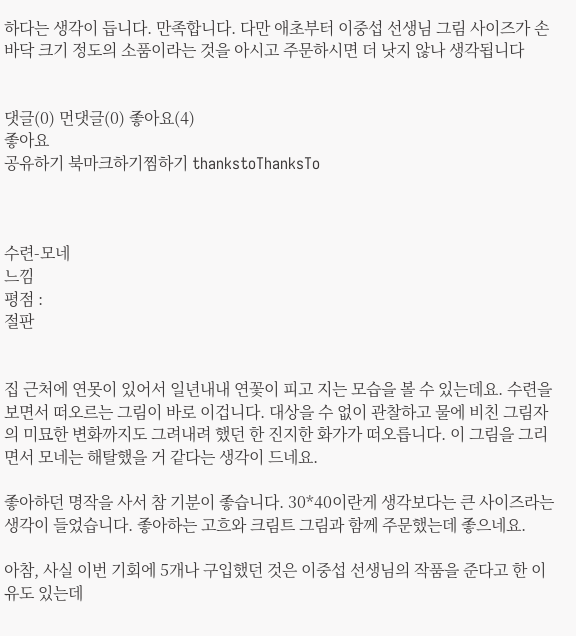하다는 생각이 듭니다. 만족합니다. 다만 애초부터 이중섭 선생님 그림 사이즈가 손바닥 크기 정도의 소품이라는 것을 아시고 주문하시면 더 낫지 않나 생각됩니다


댓글(0) 먼댓글(0) 좋아요(4)
좋아요
공유하기 북마크하기찜하기 thankstoThanksTo



수련-모네
느낌
평점 :
절판


집 근처에 연못이 있어서 일년내내 연꽃이 피고 지는 모습을 볼 수 있는데요. 수련을 보면서 떠오르는 그림이 바로 이겁니다. 대상을 수 없이 관찰하고 물에 비친 그림자의 미묘한 변화까지도 그려내려 했던 한 진지한 화가가 떠오릅니다. 이 그림을 그리면서 모네는 해탈했을 거 같다는 생각이 드네요.

좋아하던 명작을 사서 참 기분이 좋습니다. 30*40이란게 생각보다는 큰 사이즈라는 생각이 들었습니다. 좋아하는 고흐와 크림트 그림과 함께 주문했는데 좋으네요.

아참, 사실 이번 기회에 5개나 구입했던 것은 이중섭 선생님의 작품을 준다고 한 이유도 있는데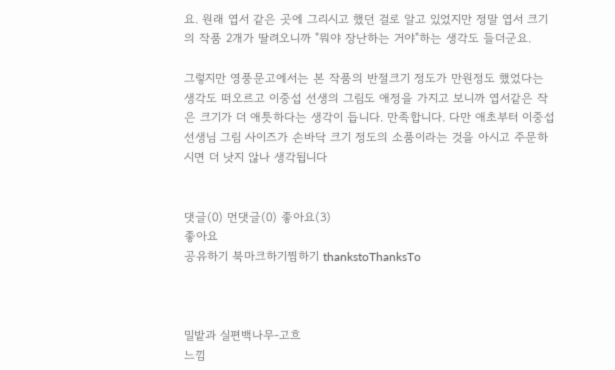요. 원래 엽서 같은 곳에 그리시고 했던 걸로 알고 있었지만 정말 엽서 크기의 작품 2개가 딸려오니까 "뭐야 장난하는 거야"하는 생각도 들더군요.

그렇지만 영풍문고에서는 본 작품의 반절크기 정도가 만원정도 했었다는 생각도 떠오르고 이중섭 선생의 그림도 애정을 가지고 보니까 엽서같은 작은 크기가 더 애틋하다는 생각이 듭니다. 만족합니다. 다만 애초부터 이중섭 선생님 그림 사이즈가 손바닥 크기 정도의 소품이라는 것을 아시고 주문하시면 더 낫지 않나 생각됩니다


댓글(0) 먼댓글(0) 좋아요(3)
좋아요
공유하기 북마크하기찜하기 thankstoThanksTo



밀밭과 실편백나무-고흐
느낌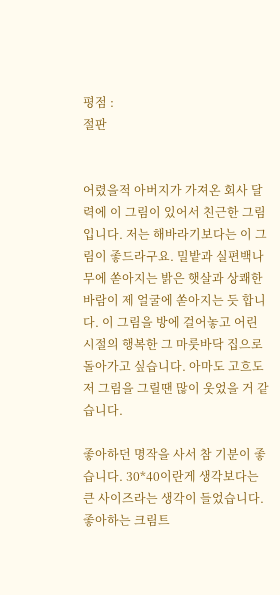평점 :
절판


어렸을적 아버지가 가져온 회사 달력에 이 그림이 있어서 친근한 그림입니다. 저는 해바라기보다는 이 그림이 좋드라구요. 밀밭과 실편백나무에 쏟아지는 밝은 햇살과 상쾌한 바람이 제 얼굴에 쏟아지는 듯 합니다. 이 그림을 방에 걸어놓고 어린시절의 행복한 그 마룻바닥 집으로 돌아가고 싶습니다. 아마도 고흐도 저 그림을 그릴땐 많이 웃었을 거 같습니다.

좋아하던 명작을 사서 참 기분이 좋습니다. 30*40이란게 생각보다는 큰 사이즈라는 생각이 들었습니다. 좋아하는 크림트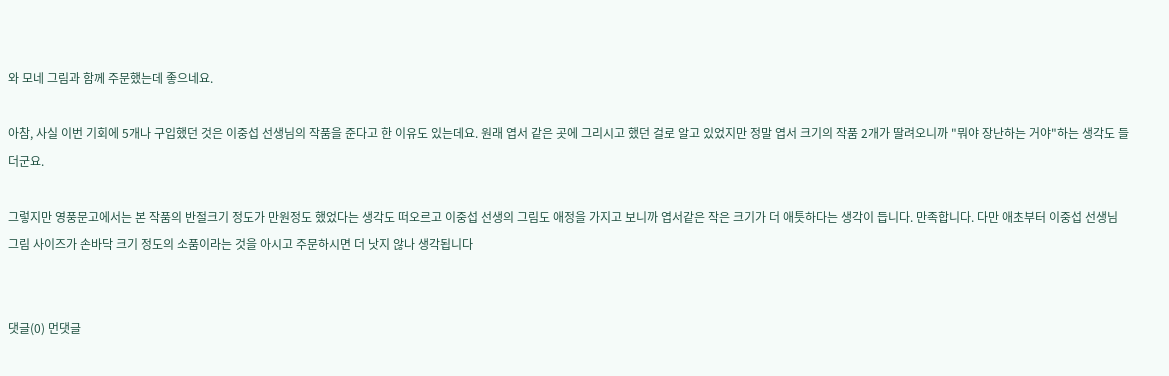와 모네 그림과 함께 주문했는데 좋으네요.

아참, 사실 이번 기회에 5개나 구입했던 것은 이중섭 선생님의 작품을 준다고 한 이유도 있는데요. 원래 엽서 같은 곳에 그리시고 했던 걸로 알고 있었지만 정말 엽서 크기의 작품 2개가 딸려오니까 "뭐야 장난하는 거야"하는 생각도 들더군요.

그렇지만 영풍문고에서는 본 작품의 반절크기 정도가 만원정도 했었다는 생각도 떠오르고 이중섭 선생의 그림도 애정을 가지고 보니까 엽서같은 작은 크기가 더 애틋하다는 생각이 듭니다. 만족합니다. 다만 애초부터 이중섭 선생님 그림 사이즈가 손바닥 크기 정도의 소품이라는 것을 아시고 주문하시면 더 낫지 않나 생각됩니다


댓글(0) 먼댓글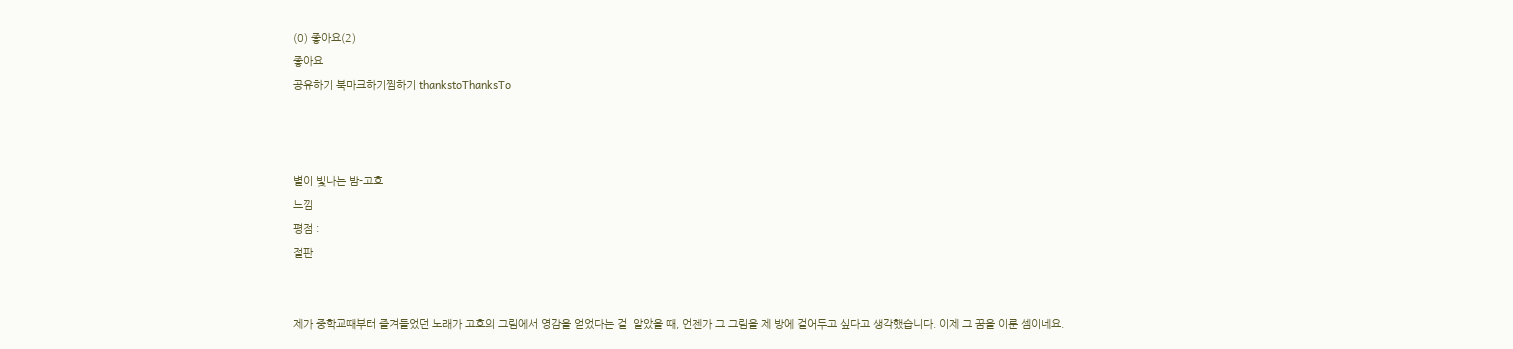(0) 좋아요(2)
좋아요
공유하기 북마크하기찜하기 thankstoThanksTo



별이 빛나는 밤-고흐
느낌
평점 :
절판


제가 중학교때부터 즐겨들었던 노래가 고흐의 그림에서 영감을 얻었다는 걸  알았을 때, 언젠가 그 그림을 제 방에 걸어두고 싶다고 생각했습니다. 이제 그 꿈을 이룬 셈이네요.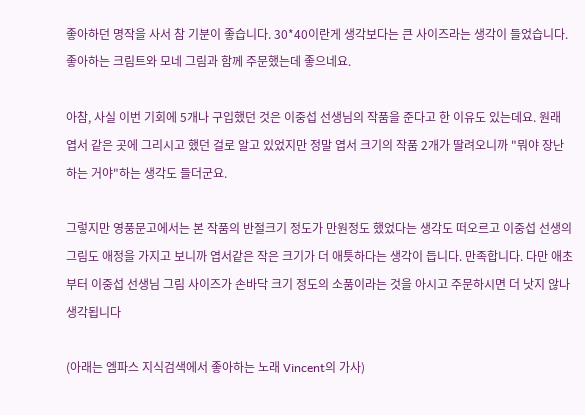좋아하던 명작을 사서 참 기분이 좋습니다. 30*40이란게 생각보다는 큰 사이즈라는 생각이 들었습니다. 좋아하는 크림트와 모네 그림과 함께 주문했는데 좋으네요.

아참, 사실 이번 기회에 5개나 구입했던 것은 이중섭 선생님의 작품을 준다고 한 이유도 있는데요. 원래 엽서 같은 곳에 그리시고 했던 걸로 알고 있었지만 정말 엽서 크기의 작품 2개가 딸려오니까 "뭐야 장난하는 거야"하는 생각도 들더군요.

그렇지만 영풍문고에서는 본 작품의 반절크기 정도가 만원정도 했었다는 생각도 떠오르고 이중섭 선생의 그림도 애정을 가지고 보니까 엽서같은 작은 크기가 더 애틋하다는 생각이 듭니다. 만족합니다. 다만 애초부터 이중섭 선생님 그림 사이즈가 손바닥 크기 정도의 소품이라는 것을 아시고 주문하시면 더 낫지 않나 생각됩니다

(아래는 엠파스 지식검색에서 좋아하는 노래 Vincent의 가사)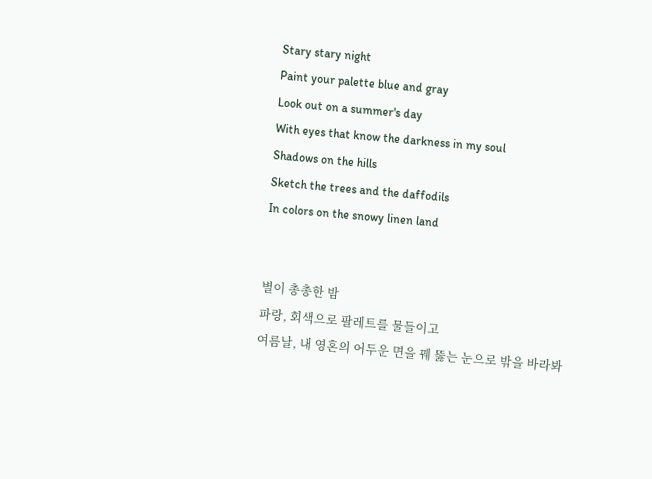Stary stary night
Paint your palette blue and gray
Look out on a summer's day
With eyes that know the darkness in my soul
Shadows on the hills
Sketch the trees and the daffodils
In colors on the snowy linen land


별이 총총한 밤
파랑, 회색으로 팔레트를 물들이고
여름날, 내 영혼의 어두운 면을 꿰 뚫는 눈으로 밖을 바라봐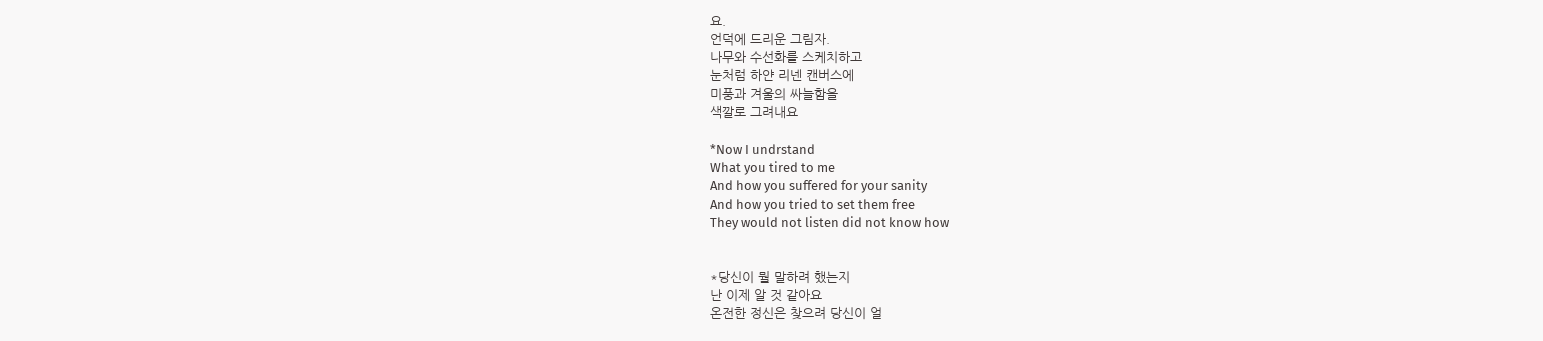요.
언덕에 드리운 그림자.
나무와 수선화를 스케치하고
눈처럼 하얀 리넨 캔버스에
미풍과 겨울의 싸늘함을
색깔로 그려내요

*Now I undrstand
What you tired to me
And how you suffered for your sanity
And how you tried to set them free
They would not listen did not know how


*당신이 뭘 말하려 했는지
난 이제 알 것 같아요
온전한 정신은 찾으려 당신이 얼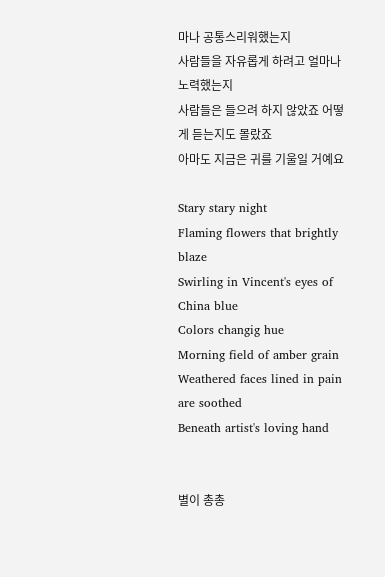마나 공통스리워했는지
사람들을 자유롭게 하려고 얼마나 노력했는지
사람들은 들으려 하지 않았죠 어떻게 듣는지도 몰랐죠
아마도 지금은 귀를 기울일 거예요

Stary stary night
Flaming flowers that brightly blaze
Swirling in Vincent's eyes of China blue
Colors changig hue
Morning field of amber grain
Weathered faces lined in pain are soothed
Beneath artist's loving hand


별이 총총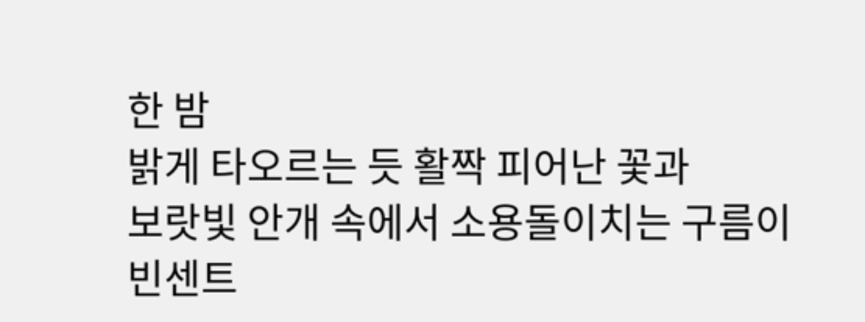한 밤
밝게 타오르는 듯 활짝 피어난 꽃과
보랏빛 안개 속에서 소용돌이치는 구름이
빈센트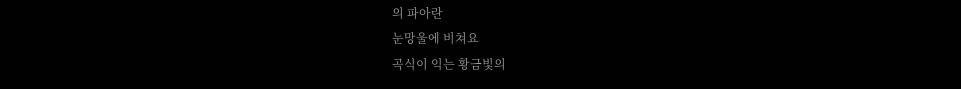의 파아란
눈망울에 비쳐요
곡식이 익는 황금빛의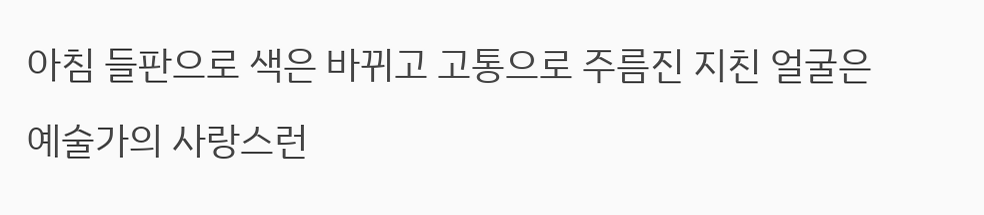아침 들판으로 색은 바뀌고 고통으로 주름진 지친 얼굴은
예술가의 사랑스런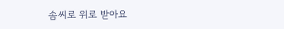솜씨로 위로 받아요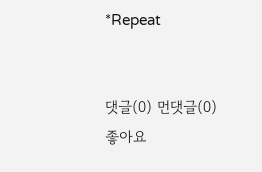*Repeat


댓글(0) 먼댓글(0) 좋아요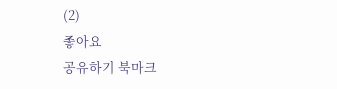(2)
좋아요
공유하기 북마크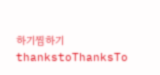하기찜하기 thankstoThanksTo